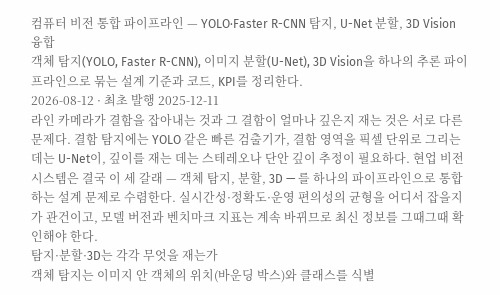컴퓨터 비전 통합 파이프라인 — YOLO·Faster R-CNN 탐지, U-Net 분할, 3D Vision 융합
객체 탐지(YOLO, Faster R-CNN), 이미지 분할(U-Net), 3D Vision을 하나의 추론 파이프라인으로 묶는 설계 기준과 코드, KPI를 정리한다.
2026-08-12 · 최초 발행 2025-12-11
라인 카메라가 결함을 잡아내는 것과 그 결함이 얼마나 깊은지 재는 것은 서로 다른 문제다. 결함 탐지에는 YOLO 같은 빠른 검출기가, 결함 영역을 픽셀 단위로 그리는 데는 U-Net이, 깊이를 재는 데는 스테레오나 단안 깊이 추정이 필요하다. 현업 비전 시스템은 결국 이 세 갈래 — 객체 탐지, 분할, 3D — 를 하나의 파이프라인으로 통합하는 설계 문제로 수렴한다. 실시간성·정확도·운영 편의성의 균형을 어디서 잡을지가 관건이고, 모델 버전과 벤치마크 지표는 계속 바뀌므로 최신 정보를 그때그때 확인해야 한다.
탐지·분할·3D는 각각 무엇을 재는가
객체 탐지는 이미지 안 객체의 위치(바운딩 박스)와 클래스를 식별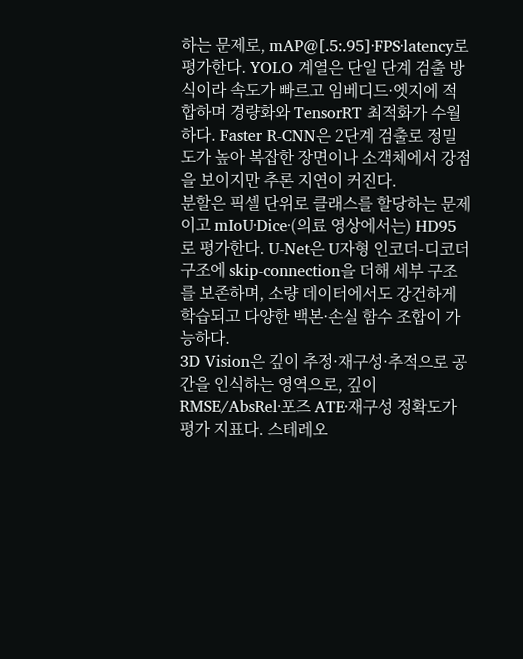하는 문제로, mAP@[.5:.95]·FPS·latency로 평가한다. YOLO 계열은 단일 단계 검출 방식이라 속도가 빠르고 임베디드·엣지에 적합하며 경량화와 TensorRT 최적화가 수월하다. Faster R-CNN은 2단계 검출로 정밀도가 높아 복잡한 장면이나 소객체에서 강점을 보이지만 추론 지연이 커진다.
분할은 픽셀 단위로 클래스를 할당하는 문제이고 mIoU·Dice·(의료 영상에서는) HD95로 평가한다. U-Net은 U자형 인코더-디코더 구조에 skip-connection을 더해 세부 구조를 보존하며, 소량 데이터에서도 강건하게 학습되고 다양한 백본·손실 함수 조합이 가능하다.
3D Vision은 깊이 추정·재구성·추적으로 공간을 인식하는 영역으로, 깊이 RMSE/AbsRel·포즈 ATE·재구성 정확도가 평가 지표다. 스테레오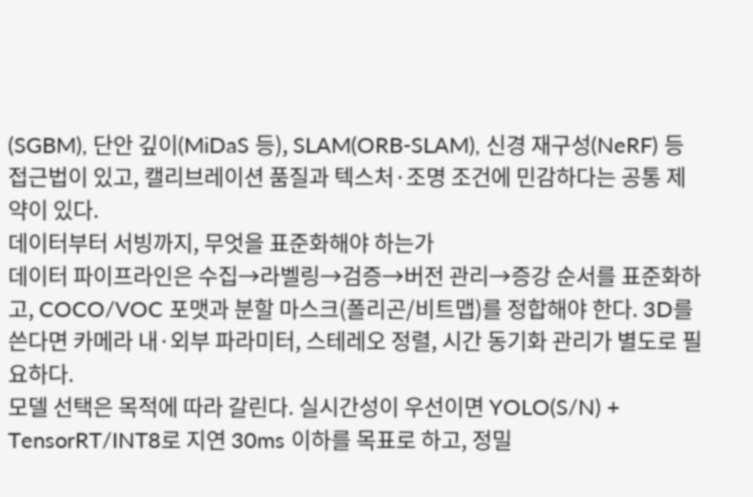(SGBM), 단안 깊이(MiDaS 등), SLAM(ORB-SLAM), 신경 재구성(NeRF) 등 접근법이 있고, 캘리브레이션 품질과 텍스처·조명 조건에 민감하다는 공통 제약이 있다.
데이터부터 서빙까지, 무엇을 표준화해야 하는가
데이터 파이프라인은 수집→라벨링→검증→버전 관리→증강 순서를 표준화하고, COCO/VOC 포맷과 분할 마스크(폴리곤/비트맵)를 정합해야 한다. 3D를 쓴다면 카메라 내·외부 파라미터, 스테레오 정렬, 시간 동기화 관리가 별도로 필요하다.
모델 선택은 목적에 따라 갈린다. 실시간성이 우선이면 YOLO(S/N) + TensorRT/INT8로 지연 30ms 이하를 목표로 하고, 정밀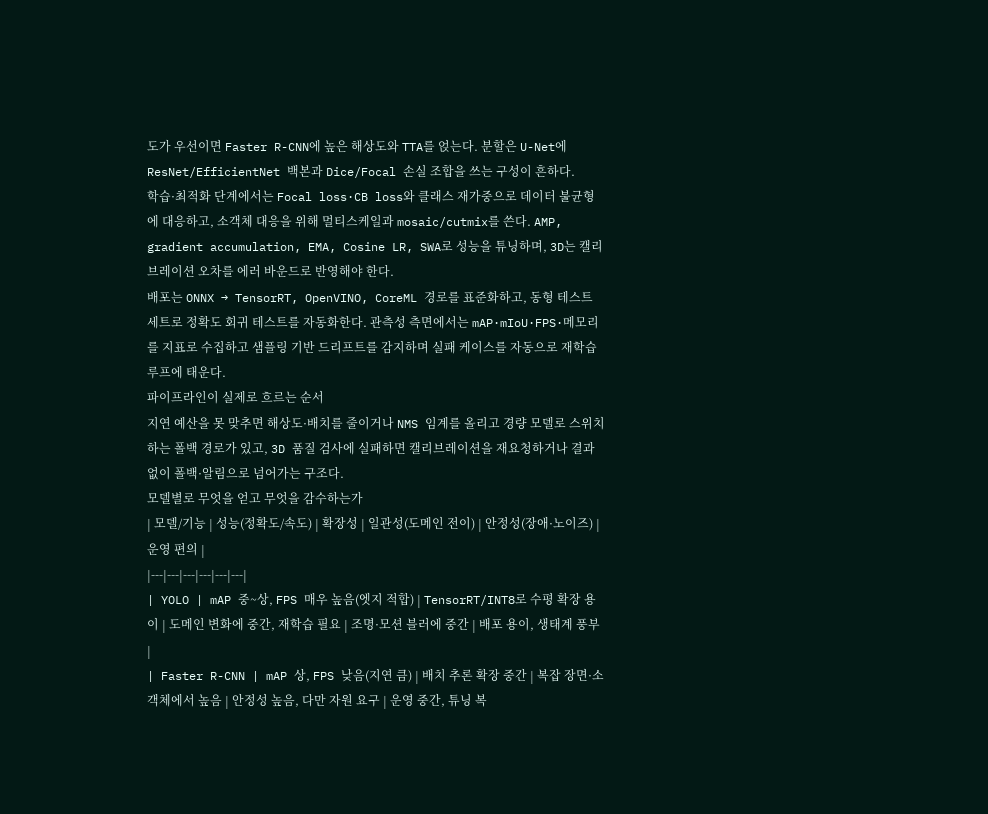도가 우선이면 Faster R-CNN에 높은 해상도와 TTA를 얹는다. 분할은 U-Net에 ResNet/EfficientNet 백본과 Dice/Focal 손실 조합을 쓰는 구성이 흔하다.
학습·최적화 단계에서는 Focal loss·CB loss와 클래스 재가중으로 데이터 불균형에 대응하고, 소객체 대응을 위해 멀티스케일과 mosaic/cutmix를 쓴다. AMP, gradient accumulation, EMA, Cosine LR, SWA로 성능을 튜닝하며, 3D는 캘리브레이션 오차를 에러 바운드로 반영해야 한다.
배포는 ONNX → TensorRT, OpenVINO, CoreML 경로를 표준화하고, 동형 테스트 세트로 정확도 회귀 테스트를 자동화한다. 관측성 측면에서는 mAP·mIoU·FPS·메모리를 지표로 수집하고 샘플링 기반 드리프트를 감지하며 실패 케이스를 자동으로 재학습 루프에 태운다.
파이프라인이 실제로 흐르는 순서
지연 예산을 못 맞추면 해상도·배치를 줄이거나 NMS 임계를 올리고 경량 모델로 스위치하는 폴백 경로가 있고, 3D 품질 검사에 실패하면 캘리브레이션을 재요청하거나 결과 없이 폴백·알림으로 넘어가는 구조다.
모델별로 무엇을 얻고 무엇을 감수하는가
| 모델/기능 | 성능(정확도/속도) | 확장성 | 일관성(도메인 전이) | 안정성(장애·노이즈) | 운영 편의 |
|---|---|---|---|---|---|
| YOLO | mAP 중~상, FPS 매우 높음(엣지 적합) | TensorRT/INT8로 수평 확장 용이 | 도메인 변화에 중간, 재학습 필요 | 조명·모션 블러에 중간 | 배포 용이, 생태계 풍부 |
| Faster R-CNN | mAP 상, FPS 낮음(지연 큼) | 배치 추론 확장 중간 | 복잡 장면·소객체에서 높음 | 안정성 높음, 다만 자원 요구 | 운영 중간, 튜닝 복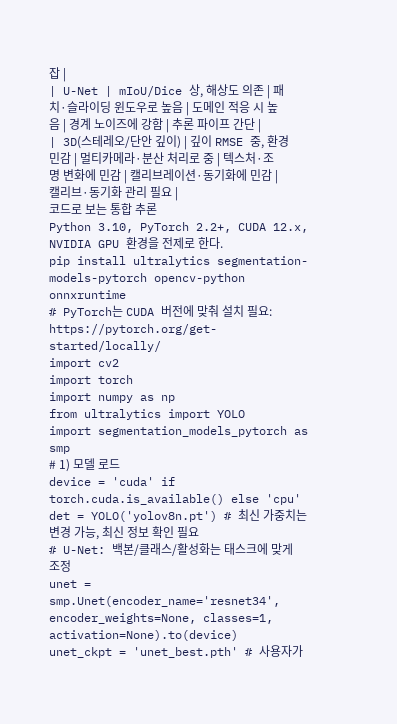잡 |
| U-Net | mIoU/Dice 상, 해상도 의존 | 패치·슬라이딩 윈도우로 높음 | 도메인 적응 시 높음 | 경계 노이즈에 강함 | 추론 파이프 간단 |
| 3D(스테레오/단안 깊이) | 깊이 RMSE 중, 환경 민감 | 멀티카메라·분산 처리로 중 | 텍스처·조명 변화에 민감 | 캘리브레이션·동기화에 민감 | 캘리브·동기화 관리 필요 |
코드로 보는 통합 추론
Python 3.10, PyTorch 2.2+, CUDA 12.x, NVIDIA GPU 환경을 전제로 한다.
pip install ultralytics segmentation-models-pytorch opencv-python onnxruntime
# PyTorch는 CUDA 버전에 맞춰 설치 필요: https://pytorch.org/get-started/locally/
import cv2
import torch
import numpy as np
from ultralytics import YOLO
import segmentation_models_pytorch as smp
# 1) 모델 로드
device = 'cuda' if torch.cuda.is_available() else 'cpu'
det = YOLO('yolov8n.pt') # 최신 가중치는 변경 가능, 최신 정보 확인 필요
# U-Net: 백본/클래스/활성화는 태스크에 맞게 조정
unet = smp.Unet(encoder_name='resnet34', encoder_weights=None, classes=1, activation=None).to(device)
unet_ckpt = 'unet_best.pth' # 사용자가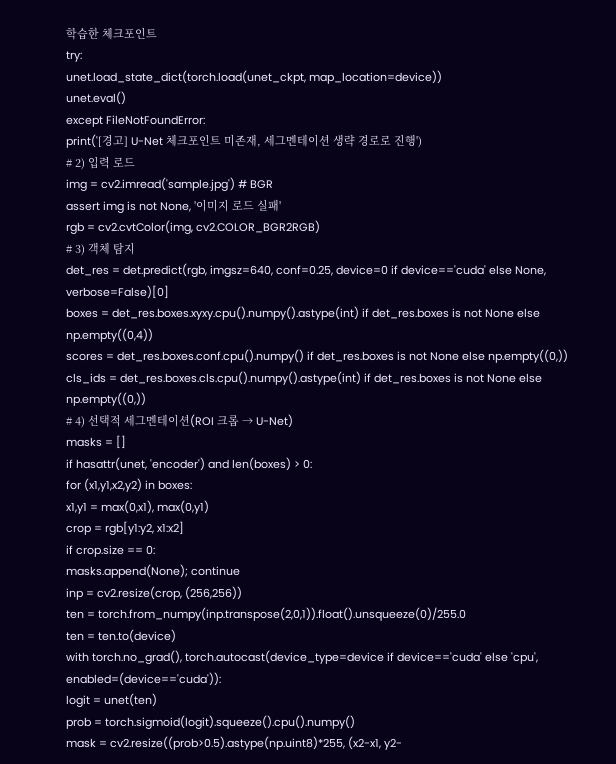학습한 체크포인트
try:
unet.load_state_dict(torch.load(unet_ckpt, map_location=device))
unet.eval()
except FileNotFoundError:
print('[경고] U-Net 체크포인트 미존재, 세그멘테이션 생략 경로로 진행')
# 2) 입력 로드
img = cv2.imread('sample.jpg') # BGR
assert img is not None, '이미지 로드 실패'
rgb = cv2.cvtColor(img, cv2.COLOR_BGR2RGB)
# 3) 객체 탐지
det_res = det.predict(rgb, imgsz=640, conf=0.25, device=0 if device=='cuda' else None, verbose=False)[0]
boxes = det_res.boxes.xyxy.cpu().numpy().astype(int) if det_res.boxes is not None else np.empty((0,4))
scores = det_res.boxes.conf.cpu().numpy() if det_res.boxes is not None else np.empty((0,))
cls_ids = det_res.boxes.cls.cpu().numpy().astype(int) if det_res.boxes is not None else np.empty((0,))
# 4) 선택적 세그멘테이션(ROI 크롭 → U-Net)
masks = []
if hasattr(unet, 'encoder') and len(boxes) > 0:
for (x1,y1,x2,y2) in boxes:
x1,y1 = max(0,x1), max(0,y1)
crop = rgb[y1:y2, x1:x2]
if crop.size == 0:
masks.append(None); continue
inp = cv2.resize(crop, (256,256))
ten = torch.from_numpy(inp.transpose(2,0,1)).float().unsqueeze(0)/255.0
ten = ten.to(device)
with torch.no_grad(), torch.autocast(device_type=device if device=='cuda' else 'cpu', enabled=(device=='cuda')):
logit = unet(ten)
prob = torch.sigmoid(logit).squeeze().cpu().numpy()
mask = cv2.resize((prob>0.5).astype(np.uint8)*255, (x2-x1, y2-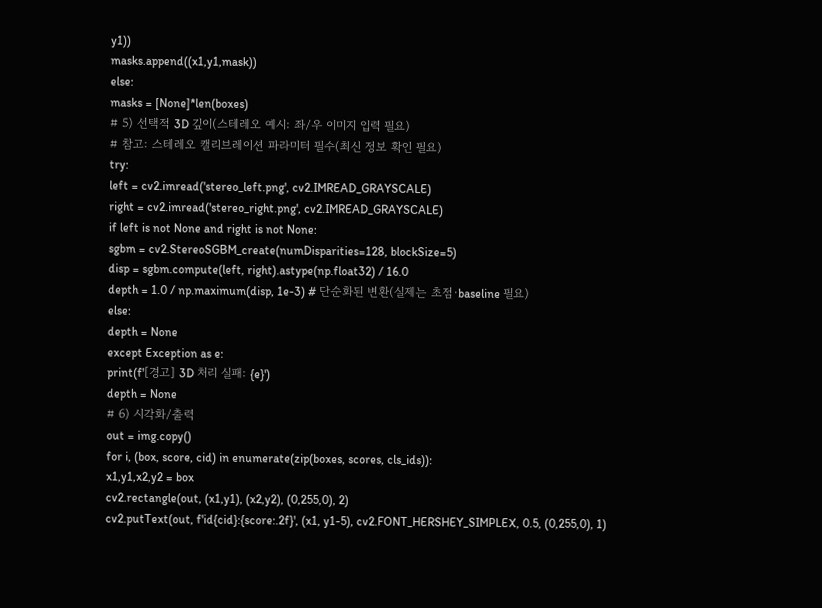y1))
masks.append((x1,y1,mask))
else:
masks = [None]*len(boxes)
# 5) 선택적 3D 깊이(스테레오 예시: 좌/우 이미지 입력 필요)
# 참고: 스테레오 캘리브레이션 파라미터 필수(최신 정보 확인 필요)
try:
left = cv2.imread('stereo_left.png', cv2.IMREAD_GRAYSCALE)
right = cv2.imread('stereo_right.png', cv2.IMREAD_GRAYSCALE)
if left is not None and right is not None:
sgbm = cv2.StereoSGBM_create(numDisparities=128, blockSize=5)
disp = sgbm.compute(left, right).astype(np.float32) / 16.0
depth = 1.0 / np.maximum(disp, 1e-3) # 단순화된 변환(실제는 초점·baseline 필요)
else:
depth = None
except Exception as e:
print(f'[경고] 3D 처리 실패: {e}')
depth = None
# 6) 시각화/출력
out = img.copy()
for i, (box, score, cid) in enumerate(zip(boxes, scores, cls_ids)):
x1,y1,x2,y2 = box
cv2.rectangle(out, (x1,y1), (x2,y2), (0,255,0), 2)
cv2.putText(out, f'id{cid}:{score:.2f}', (x1, y1-5), cv2.FONT_HERSHEY_SIMPLEX, 0.5, (0,255,0), 1)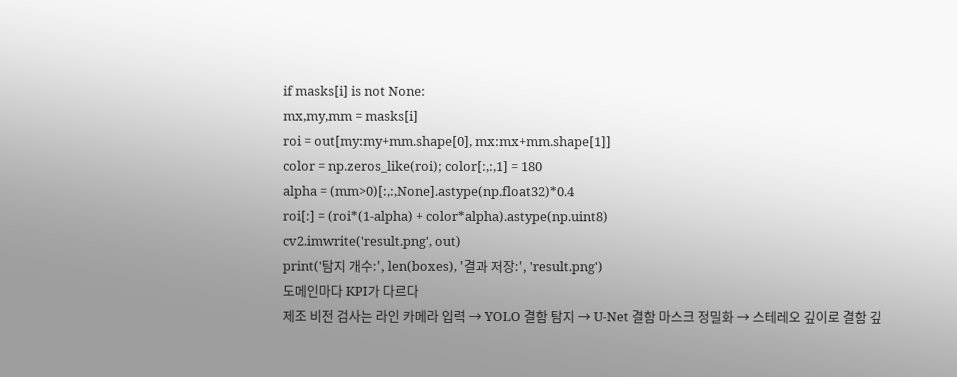if masks[i] is not None:
mx,my,mm = masks[i]
roi = out[my:my+mm.shape[0], mx:mx+mm.shape[1]]
color = np.zeros_like(roi); color[:,:,1] = 180
alpha = (mm>0)[:,:,None].astype(np.float32)*0.4
roi[:] = (roi*(1-alpha) + color*alpha).astype(np.uint8)
cv2.imwrite('result.png', out)
print('탐지 개수:', len(boxes), '결과 저장:', 'result.png')
도메인마다 KPI가 다르다
제조 비전 검사는 라인 카메라 입력 → YOLO 결함 탐지 → U-Net 결함 마스크 정밀화 → 스테레오 깊이로 결함 깊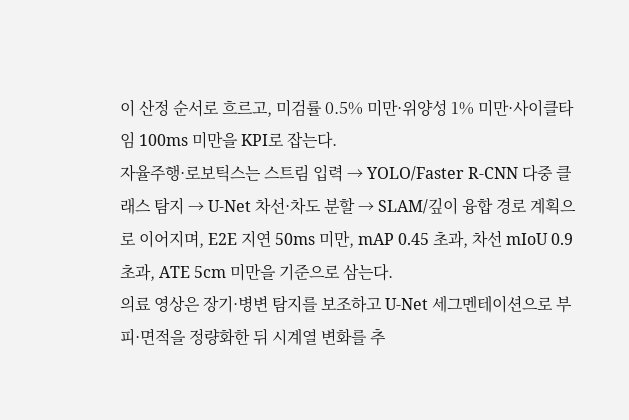이 산정 순서로 흐르고, 미검률 0.5% 미만·위양성 1% 미만·사이클타임 100ms 미만을 KPI로 잡는다.
자율주행·로보틱스는 스트림 입력 → YOLO/Faster R-CNN 다중 클래스 탐지 → U-Net 차선·차도 분할 → SLAM/깊이 융합 경로 계획으로 이어지며, E2E 지연 50ms 미만, mAP 0.45 초과, 차선 mIoU 0.9 초과, ATE 5cm 미만을 기준으로 삼는다.
의료 영상은 장기·병변 탐지를 보조하고 U-Net 세그멘테이션으로 부피·면적을 정량화한 뒤 시계열 변화를 추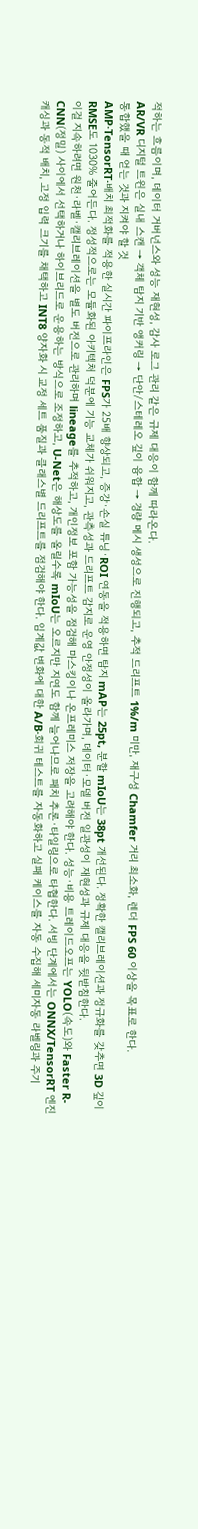적하는 흐름이며, 데이터 거버넌스와 성능 재현성, 감사 로그 관리 같은 규제 대응이 함께 따라온다.
AR/VR 디지털 트윈은 실내 스캔 → 객체 탐지 기반 앵커링 → 단안/스테레오 깊이 융합 → 경량 메시 생성으로 진행되고, 추적 드리프트 1%/m 미만, 재구성 Chamfer 거리 최소화, 렌더 FPS 60 이상을 목표로 한다.
통합했을 때 얻는 것과 지켜야 할 것
AMP·TensorRT·배치 최적화를 적용한 실시간 파이프라인은 FPS가 25배 향상되고, 증강·손실 튜닝·ROI 연동을 적용하면 탐지 mAP는 25pt, 분할 mIoU는 38pt 개선된다. 정확한 캘리브레이션과 정규화를 갖추면 3D 깊이 RMSE도 1030% 줄어든다. 정성적으로는 모듈화된 아키텍처 덕분에 기능 교체가 쉬워지고, 관측성과 드리프트 감지로 운영 안정성이 올라가며, 데이터·모델 버전 일관성이 재현성과 규제 대응을 뒷받침한다.
이걸 지속하려면 원천·라벨·캘리브레이션을 별도 버전으로 관리하며 lineage를 추적하고, 개인정보 포함 가능성을 점검해 마스킹이나 온프레미스 저장을 고려해야 한다. 성능·비용 트레이드오프는 YOLO(속도)와 Faster R-CNN(정밀) 사이에서 선택하거나 하이브리드로 운용하는 방식으로 조정하고, U-Net은 해상도를 올릴수록 mIoU는 오르지만 지연도 함께 늘어나므로 패치 추론·타일링으로 타협한다. 서빙 단계에서는 ONNX/TensorRT 엔진 캐싱과 동적 배치, 고정 입력 크기를 채택하고 INT8 양자화 시 교정 세트 품질과 클래스별 드리프트를 점검해야 한다. 임계값 변화에 대한 A/B·회귀 테스트를 자동화하고 실패 케이스를 자동 수집해 세미자동 라벨링과 주기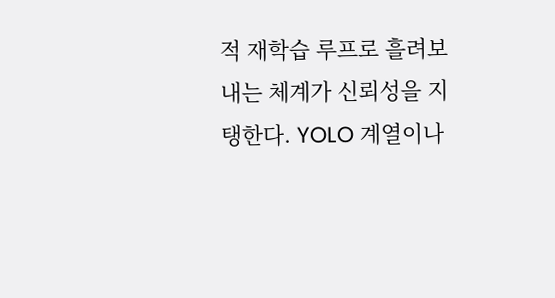적 재학습 루프로 흘려보내는 체계가 신뢰성을 지탱한다. YOLO 계열이나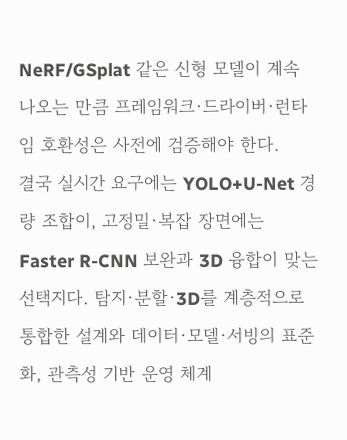NeRF/GSplat 같은 신형 모델이 계속 나오는 만큼 프레임워크·드라이버·런타임 호환성은 사전에 검증해야 한다.
결국 실시간 요구에는 YOLO+U-Net 경량 조합이, 고정밀·복잡 장면에는 Faster R-CNN 보완과 3D 융합이 맞는 선택지다. 탐지·분할·3D를 계층적으로 통합한 설계와 데이터·모델·서빙의 표준화, 관측성 기반 운영 체계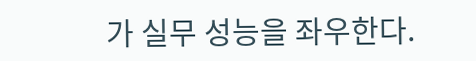가 실무 성능을 좌우한다.